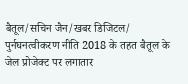बैतूल/सचिन जैन/खबर डिजिटल/ पुर्नघनत्वीकरण नीति 2018 के तहत बैतूल के जेल प्रोजेक्ट पर लगातार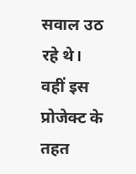सवाल उठ रहे थे। वहीं इस प्रोजेक्ट के तहत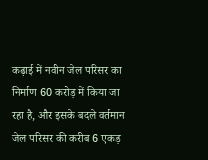कढ़ाई में नवीन जेल परिसर का निर्माण 60 करोड़ में किया जा रहा है, और इसके बदले वर्तमान जेल परिसर की करीब 6 एकड़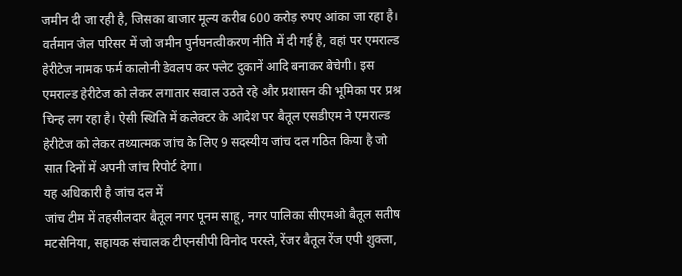जमीन दी जा रही है, जिसका बाजार मूल्य करीब 600 करोड़ रुपए आंका जा रहा है। वर्तमान जेल परिसर में जो जमीन पुर्नघनत्वीकरण नीति में दी गई है, वहां पर एमराल्ड हेरीटेज नामक फर्म कालोनी डेवलप कर फ्लेट दुकानें आदि बनाकर बेचेगी। इस एमराल्ड हेरीटेज को लेकर लगातार सवाल उठते रहे और प्रशासन की भूमिका पर प्रश्र चिन्ह लग रहा है। ऐसी स्थिति में कलेक्टर के आदेश पर बैतूल एसडीएम ने एमराल्ड हेरीटेज को लेकर तथ्यात्मक जांच के लिए 9 सदस्यीय जांच दल गठित किया है जो सात दिनों में अपनी जांच रिपोर्ट देगा।
यह अधिकारी है जांच दल में
जांच टीम में तहसीलदार बैतूल नगर पूनम साहू, नगर पालिका सीएमओ बैतूल सतीष मटसेनिया, सहायक संचालक टीएनसीपी विनोद परस्ते, रेंजर बैतूल रेंज एपी शुक्ला,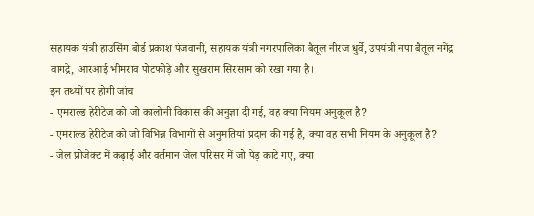सहायक यंत्री हाउसिंग बोर्ड प्रकाश पंजवानी, सहायक यंत्री नगरपालिका बैतूल नीरज धुर्वे, उपयंत्री नपा बैतूल नगेंद्र वागद्रे, आरआई भीमराव पोटफोड़े और सुखराम सिरसाम को रखा गया है।
इन तथ्यों पर होगी जांच
- एमराल्ड हेरीटेज को जो कालोनी विकास की अनुज्ञा दी गई, वह क्या नियम अनुकूल है?
- एमराल्ड हेरीटेज को जो विभिन्न विभागों से अनुमतियां प्रदान की गई है, क्या वह सभी नियम के अनुकूल है?
- जेल प्रोजेक्ट में कढ़ाई और वर्तमान जेल परिसर में जो पेड़ काटे गए, क्या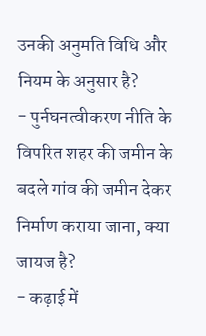उनकी अनुमति विधि और नियम के अनुसार है?
- पुर्नघनत्वीकरण नीति के विपरित शहर की जमीन के बदले गांव की जमीन देकर निर्माण कराया जाना, क्या जायज है?
- कढ़ाई में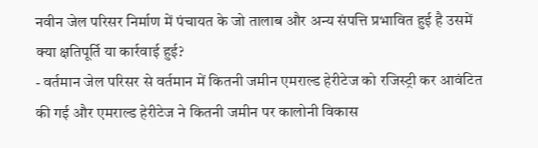नवीन जेल परिसर निर्माण में पंचायत के जो तालाब और अन्य संपत्ति प्रभावित हुई है उसमें क्या क्षतिपूर्ति या कार्रवाई हुई?
- वर्तमान जेल परिसर से वर्तमान में कितनी जमीन एमराल्ड हेरीटेज को रजिस्ट्री कर आवंटित की गई और एमराल्ड हेरीटेज ने कितनी जमीन पर कालोनी विकास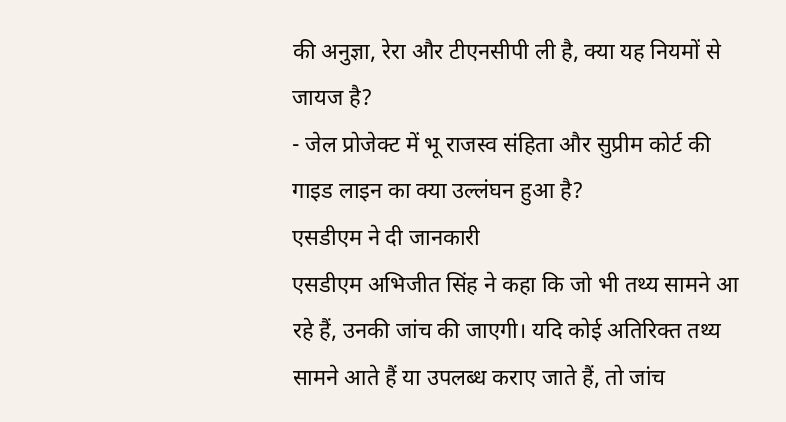की अनुज्ञा, रेरा और टीएनसीपी ली है, क्या यह नियमों से जायज है?
- जेल प्रोजेक्ट में भू राजस्व संहिता और सुप्रीम कोर्ट की गाइड लाइन का क्या उल्लंघन हुआ है?
एसडीएम ने दी जानकारी
एसडीएम अभिजीत सिंह ने कहा कि जो भी तथ्य सामने आ रहे हैं, उनकी जांच की जाएगी। यदि कोई अतिरिक्त तथ्य सामने आते हैं या उपलब्ध कराए जाते हैं, तो जांच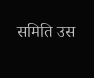समिति उस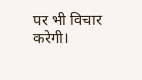पर भी विचार करेगी।